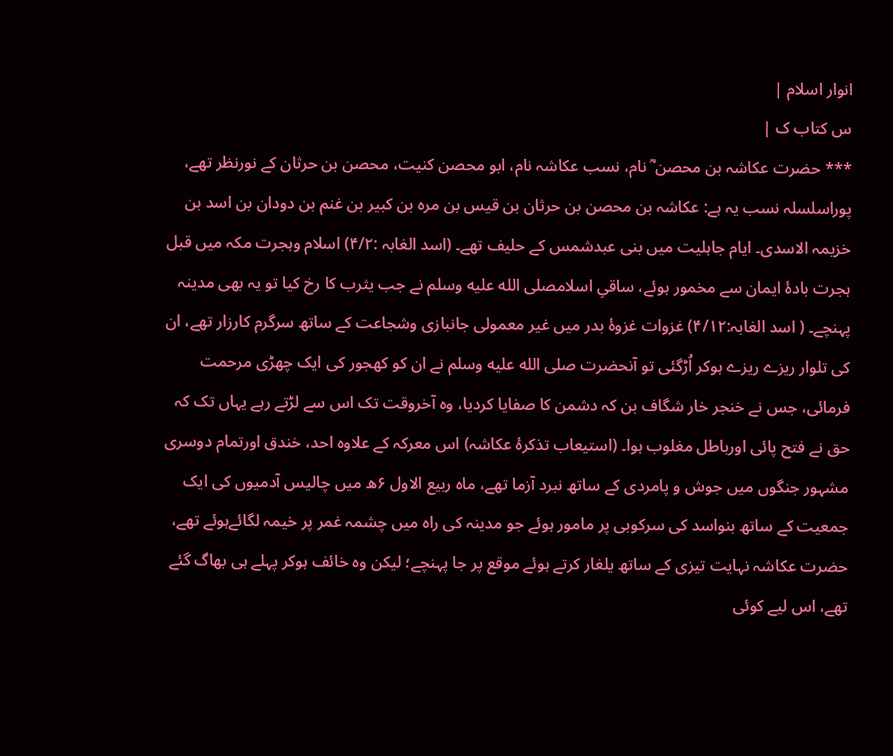انوار اسلام |
س کتاب ک |
*** حضرت عکاشہ بن محصن ؓ نام، نسب عکاشہ نام، ابو محصن کنیت، محصن بن حرثان کے نورنظر تھے، پوراسلسلہ نسب یہ ہے: عکاشہ بن محصن بن حرثان بن قیس بن مرہ بن کبیر بن غنم بن دودان بن اسد بن خزیمہ الاسدی۔ ایام جاہلیت میں بنی عبدشمس کے حلیف تھے۔ (اسد الغابہ :۴/۲) اسلام وہجرت مکہ میں قبل ہجرت بادۂ ایمان سے مخمور ہوئے، ساقیِ اسلامصلى الله عليه وسلم نے جب یثرب کا رخ کیا تو یہ بھی مدینہ پہنچے۔ ( اسد الغابہ:۴/۱۲) غزوات غزوۂ بدر میں غیر معمولی جانبازی وشجاعت کے ساتھ سرگرم کارزار تھے، ان کی تلوار ریزے ریزے ہوکر اُڑگئی تو آنحضرت صلى الله عليه وسلم نے ان کو کھجور کی ایک چھڑی مرحمت فرمائی، جس نے خنجر خار شگاف بن کہ دشمن کا صفایا کردیا، وہ آخروقت تک اس سے لڑتے رہے یہاں تک کہ حق نے فتح پائی اورباطل مغلوب ہوا۔ (استیعاب تذکرۂ عکاشہ) اس معرکہ کے علاوہ احد، خندق اورتمام دوسری مشہور جنگوں میں جوش و پامردی کے ساتھ نبرد آزما تھے، ماہ ربیع الاول ۶ھ میں چالیس آدمیوں کی ایک جمعیت کے ساتھ بنواسد کی سرکوبی پر مامور ہوئے جو مدینہ کی راہ میں چشمہ غمر پر خیمہ لگائےہوئے تھے، حضرت عکاشہ نہایت تیزی کے ساتھ یلغار کرتے ہوئے موقع پر جا پہنچے؛ لیکن وہ خائف ہوکر پہلے ہی بھاگ گئے تھے، اس لیے کوئی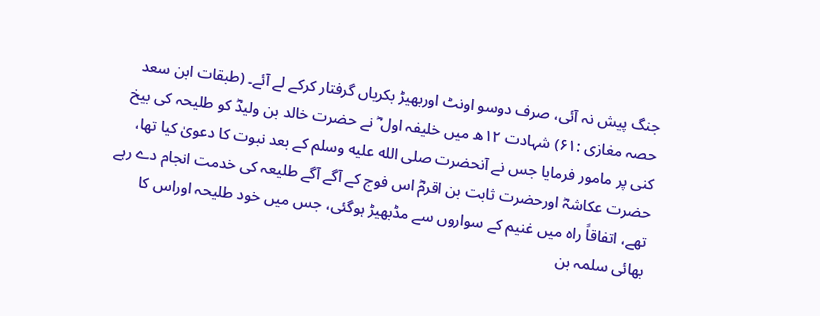جنگ پیش نہ آئی، صرف دوسو اونٹ اوربھیڑ بکریاں گرفتار کرکے لے آئے۔ (طبقات ابن سعد حصہ مغازی :۶۱) شہادت ۱۲ھ میں خلیفہ اول ؓ نے حضرت خالد بن ولیدؓ کو طلیحہ کی بیخ کنی پر مامور فرمایا جس نے آنحضرت صلى الله عليه وسلم کے بعد نبوت کا دعویٰ کیا تھا، حضرت عکاشہؓ اورحضرت ثابت بن اقرمؓ اس فوج کے آگے آگے طلیعہ کی خدمت انجام دے رہے تھے، اتفاقاً راہ میں غنیم کے سواروں سے مڈبھیڑ ہوگئی، جس میں خود طلیحہ اوراس کا بھائی سلمہ بن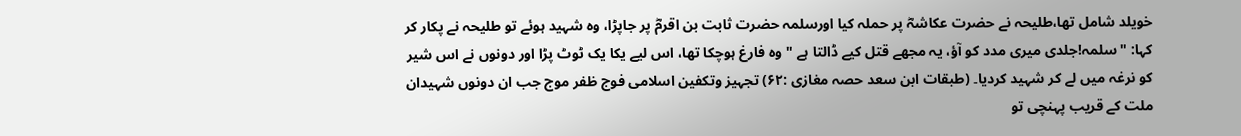خویلد شامل تھا،طلیحہ نے حضرت عکاشہؓ پر حملہ کیا اورسلمہ حضرت ثابت بن اقرمؓ پر جاپڑا، وہ شہید ہوئے تو طلیحہ نے پکار کر کہا: "سلمہ!جلدی میری مدد کو آؤ، یہ مجھے قتل کیے ڈالتا ہے " وہ فارغ ہوچکا تھا، اس لیے یکا یک ٹوٹ پڑا اور دونوں نے اس شیر کو نرغہ میں لے کر شہید کردیا۔ (طبقات ابن سعد حصہ مغازی :۶۲) تجہیز وتکفین اسلامی فوج ظفر موج جب ان دونوں شہیدان ملت کے قریب پہنچی تو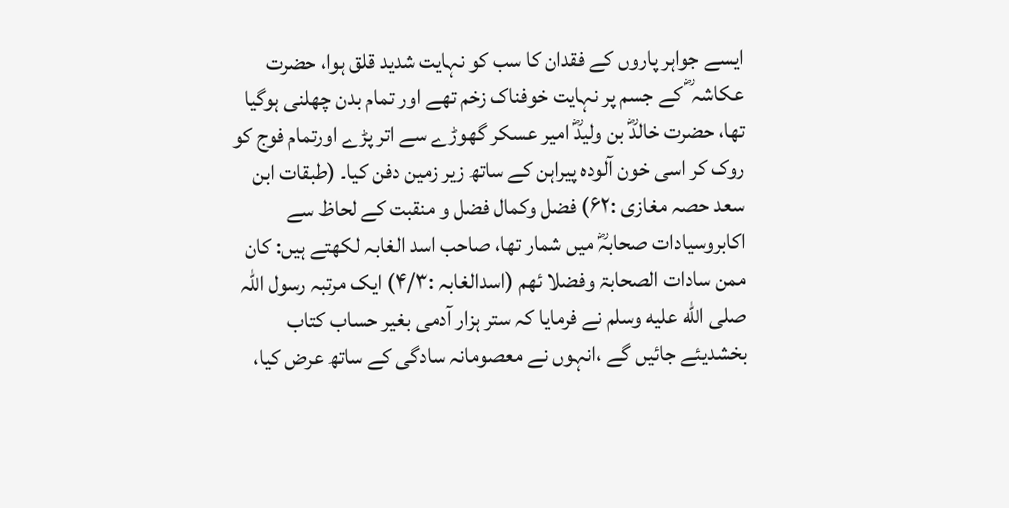ایسے جواہر پاروں کے فقدان کا سب کو نہایت شدید قلق ہوا، حضرت عکاشہ ؓ کے جسم پر نہایت خوفناک زخم تھے اور تمام بدن چھلنی ہوگیا تھا، حضرت خالدؓ بن ولیدؓ امیر عسکر گھوڑے سے اتر پڑے اورتمام فوج کو روک کر اسی خون آلودہ پیراہن کے ساتھ زیر زمین دفن کیا۔ (طبقات ابن سعد حصہ مغازی :۶۲) فضل وکمال فضل و منقبت کے لحاظ سے اکابروسیادات صحابہؓ میں شمار تھا، صاحب اسد الغابہ لکھتے ہیں: کان ممن سادات الصحابۃ وفضلا ئھم (اسدالغابہ :۴/۳) ایک مرتبہ رسول اللہ صلى الله عليه وسلم نے فرمایا کہ ستر ہزار آدمی بغیر حساب کتاب بخشدیئے جائیں گے ،انہوں نے معصومانہ سادگی کے ساتھ عرض کیا،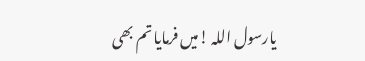یارسول اللہ !میں فرمایا تم بھی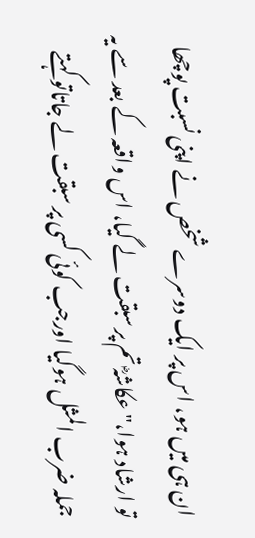ان ہی میں ہو، اس پر ایک دوسرے شخص نے اپنی نسبت پوچھا تو ارشاد ہوا،"عکاشہؓ تم پر سبقت لے گیا، اس واقعہ کے بعد سے یہ جملہ ضرب المثل ہوگیا اورجب کوئی کسی پر سبقت لے جاتاتو کہتے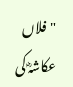"فلاں عکاشہؓ کی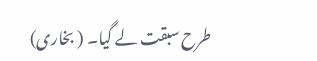طرح سبقت لے گیا۔ ( بخاری)